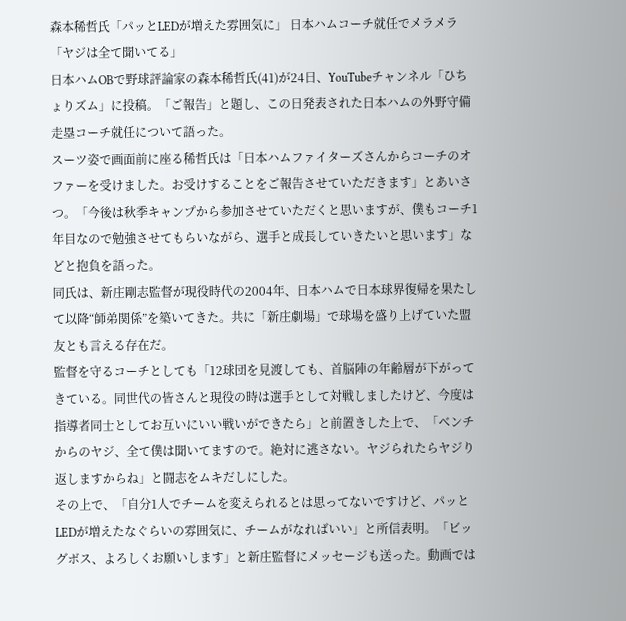森本稀哲氏「パッとLEDが増えた雰囲気に」 日本ハムコーチ就任でメラメラ「ヤジは全て聞いてる」
日本ハムOBで野球評論家の森本稀哲氏(41)が24日、YouTubeチャンネル「ひちょりズム」に投稿。「ご報告」と題し、この日発表された日本ハムの外野守備走塁コーチ就任について語った。
スーツ姿で画面前に座る稀哲氏は「日本ハムファイターズさんからコーチのオファーを受けました。お受けすることをご報告させていただきます」とあいさつ。「今後は秋季キャンプから参加させていただくと思いますが、僕もコーチ1年目なので勉強させてもらいながら、選手と成長していきたいと思います」などと抱負を語った。
同氏は、新庄剛志監督が現役時代の2004年、日本ハムで日本球界復帰を果たして以降“師弟関係”を築いてきた。共に「新庄劇場」で球場を盛り上げていた盟友とも言える存在だ。
監督を守るコーチとしても「12球団を見渡しても、首脳陣の年齢層が下がってきている。同世代の皆さんと現役の時は選手として対戦しましたけど、今度は指導者同士としてお互いにいい戦いができたら」と前置きした上で、「ベンチからのヤジ、全て僕は聞いてますので。絶対に逃さない。ヤジられたらヤジり返しますからね」と闘志をムキだしにした。
その上で、「自分1人でチームを変えられるとは思ってないですけど、パッとLEDが増えたなぐらいの雰囲気に、チームがなればいい」と所信表明。「ビッグボス、よろしくお願いします」と新庄監督にメッセージも送った。動画では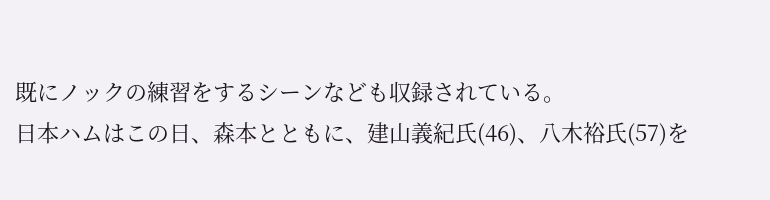既にノックの練習をするシーンなども収録されている。
日本ハムはこの日、森本とともに、建山義紀氏(46)、八木裕氏(57)を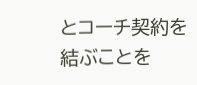とコーチ契約を結ぶことを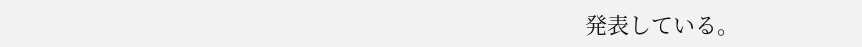発表している。